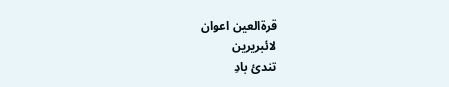قرۃالعین اعوان
لائبریرین
تندئ بادِ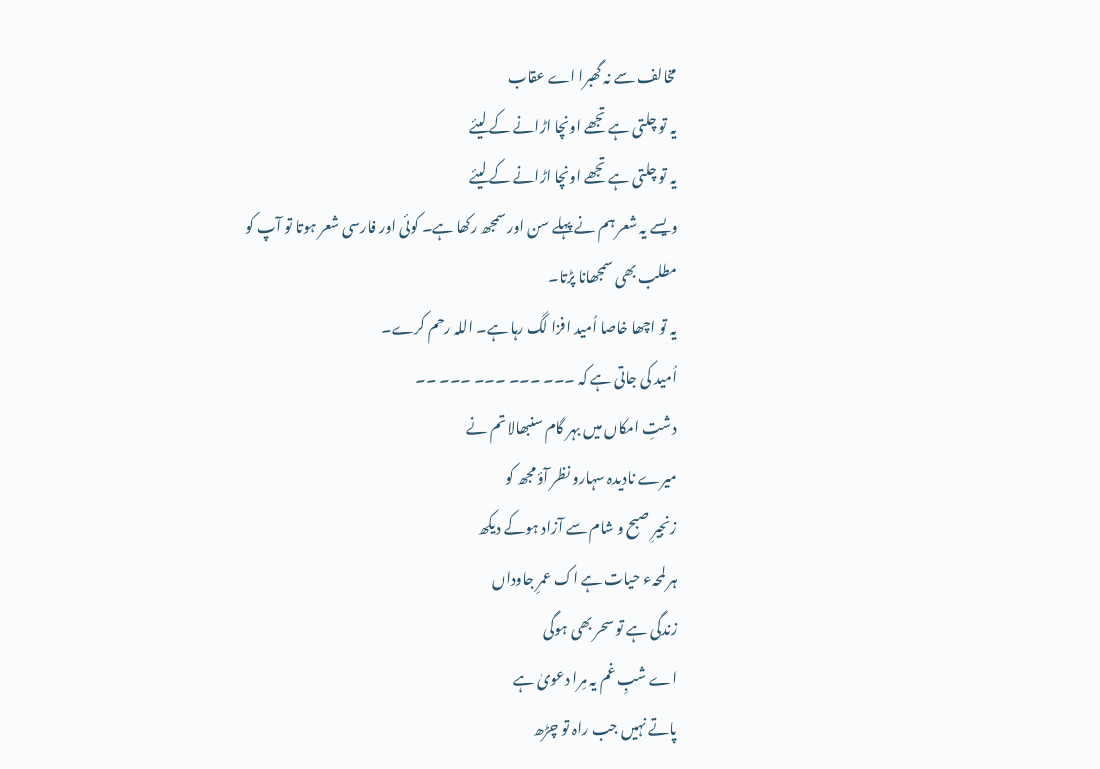مخالف سے نہ گھبرا اے عقاب
یہ تو چلتی ہے تجھے اونچا اڑانے کے لیئے
یہ تو چلتی ہے تجھے اونچا اڑانے کے لیئے
ویسے یہ شعر ہم نے پہلے سن اور سمجھ رکھا ہے۔ کوئی اور فارسی شعر ہوتا تو آپ کو مطلب بھی سمجھانا پڑتا۔
یہ تو اچھا خاصا اُمید افزا لگ رہا ہے۔ اللہ رحم کرے۔
اُمید کی جاتی ہے کہ ۔۔۔ ۔۔۔ ۔۔۔ ۔۔۔ ۔۔
دشتِ امکاں میں بہر گام سنبھالا تم نے
میرے نادیدہ سہارو نظر آؤ مجھ کو
زنجیرِ صبح و شام سے آزاد ہوکے دیکھ
ہر لمحہء حیات ہے اک عمرِ جاوداں
زندگی ہے تو سحر بھی ہوگی
اے شبِ غم یہ مِرا دعویٰ ہے
پاتے نہیں جب راہ تو چڑھ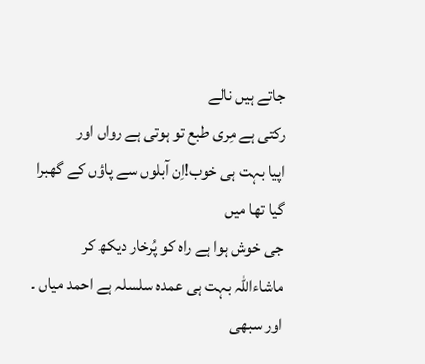جاتے ہیں نالے
رکتی ہے مِری طبع تو ہوتی ہے رواں اور
اپیا بہت ہی خوب!اِن آبلوں سے پاؤں کے گھبرا گیا تھا میں
جی خوش ہوا ہے راہ کو پُرخار دیکھ کر
ماشاءاللہ بہت ہی عمدہ سلسلہ ہے احمد میاں ۔
اور سبھی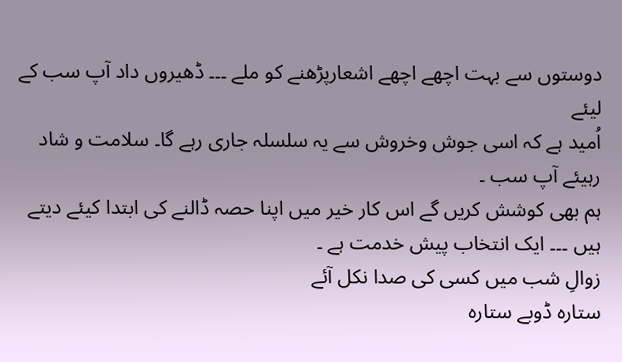دوستوں سے بہت اچھے اچھے اشعارپڑھنے کو ملے ۔۔۔ ڈھیروں داد آپ سب کے لیئے
اُمید ہے کہ اسی جوش وخروش سے یہ سلسلہ جاری رہے گا۔ سلامت و شاد رہیئے آپ سب ۔
ہم بھی کوشش کریں گے اس کار خیر میں اپنا حصہ ڈالنے کی ابتدا کیئے دیتے ہیں ۔۔۔ ایک انتخاب پیش خدمت ہے ۔
زوالِ شب میں کسی کی صدا نکل آئے
ستارہ ڈوبے ستارہ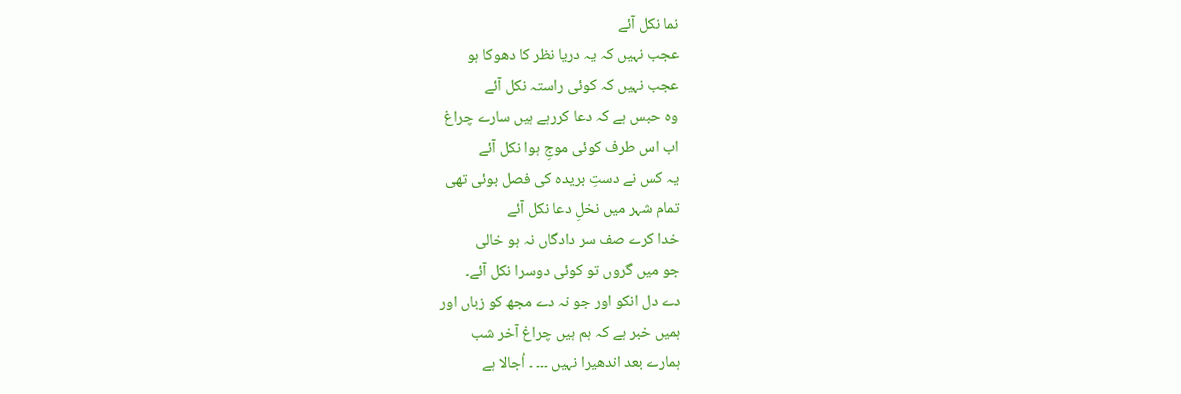نما نکل آئے
عجب نہیں کہ یہ دریا نظر کا دھوکا ہو
عجب نہیں کہ کوئی راستہ نکل آئے
وہ حبس ہے کہ دعا کررہے ہیں سارے چراغ
اب اس طرف کوئی موجِ ہوا نکل آئے
یہ کس نے دستِ بریدہ کی فصل بوئی تھی
تمام شہر میں نخلِ دعا نکل آئے
خدا کرے صف سر دادگاں نہ ہو خالی
جو میں گروں تو کوئی دوسرا نکل آئے۔
دے دل انکو اور جو نہ دے مجھ کو زباں اور
ہمیں خبر ہے کہ ہم ہیں چراغ آخر شب
ہمارے بعد اندھیرا نہیں ۔۔۔ ۔ اُجالا ہے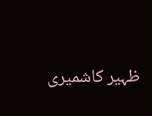ظہیر کاشمیری